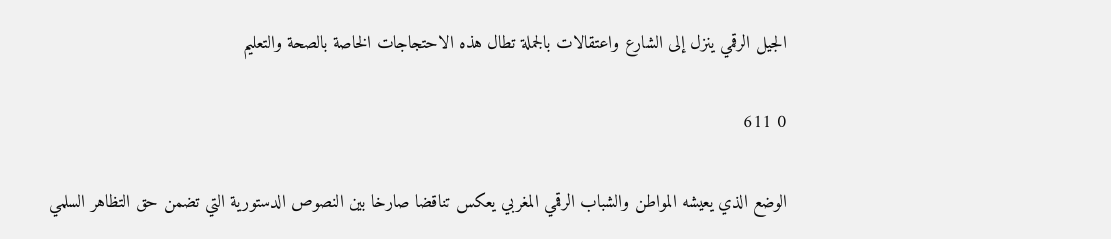الجيل الرقمي ينزل إلى الشارع واعتقالات بالجملة تطال هذه الاحتجاجات الخاصة بالصحة والتعليم

0 611

الوضع الذي يعيشه المواطن والشباب الرقمي المغربي يعكس تناقضا صارخا بين النصوص الدستورية التي تضمن حق التظاهر السلمي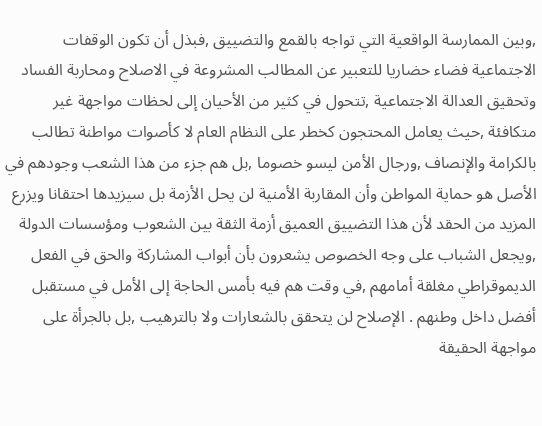,وبين الممارسة الواقعية التي تواجه بالقمع والتضييق ,فبذل أن تكون الوقفات الاجتماعية فضاء حضاريا للتعبير عن المطالب المشروعة في الاصلاح ومحاربة الفساد وتحقيق العدالة الاجتماعية ,تتحول في كثير من الأحيان إلى لحظات مواجهة غير متكافئة ,حيث يعامل المحتجون كخطر على النظام العام لا كأصوات مواطنة تطالب بالكرامة والإنصاف ,ورجال الأمن ليسو خصوما ,بل هم جزء من هذا الشعب وجودهم في الأصل هو حماية المواطن وأن المقاربة الأمنية لن يحل الأزمة بل سيزيدها احتقانا ويزرع المزيد من الحقد لأن هذا التضييق العميق أزمة الثقة بين الشعوب ومؤسسات الدولة ,ويجعل الشباب على وجه الخصوص يشعرون بأن أبواب المشاركة والحق في الفعل الديموقراطي مغلقة أمامهم ,في وقت هم فيه بأمس الحاجة إلى الأمل في مستقبل أفضل داخل وطنهم . الإصلاح لن يتحقق بالشعارات ولا بالترهيب ,بل بالجرأة على مواجهة الحقيقة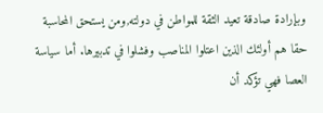وبإرادة صادقة تعيد الثقة للمواطن في دولته,ومن يستحق المحاسبة حقا هم أولئك الذين اعتلوا المناصب وفشلوا في تدبيرها. أما سياسة العصا فهي تؤكد أن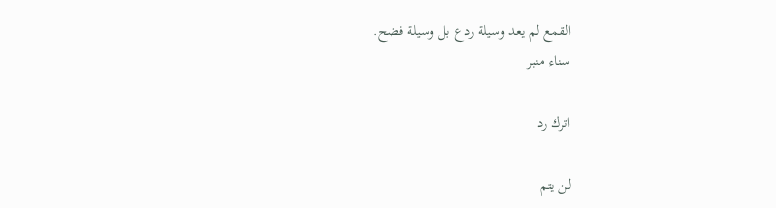القمع لم يعد وسيلة ردع بل وسيلة فضح.
سناء منبر

اترك رد

لن يتم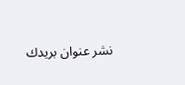نشر عنوان بريدك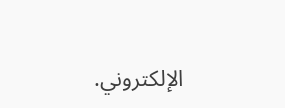الإلكتروني.